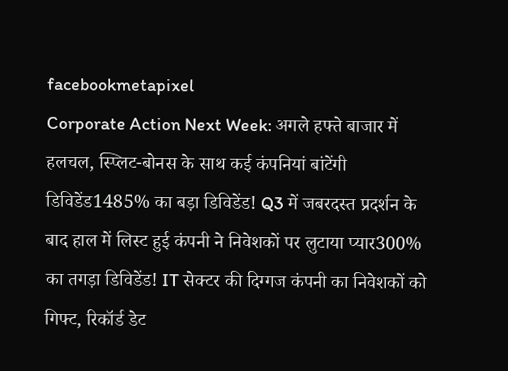facebookmetapixel
Corporate Action Next Week: अगले हफ्ते बाजार में हलचल, स्प्लिट-बोनस के साथ कई कंपनियां बांटेंगी डिविडेंड1485% का बड़ा डिविडेंड! Q3 में जबरदस्त प्रदर्शन के बाद हाल में लिस्ट हुई कंपनी ने निवेशकों पर लुटाया प्यार300% का तगड़ा डिविडेंड! IT सेक्टर की दिग्गज कंपनी का निवेशकों को गिफ्ट, रिकॉर्ड डेट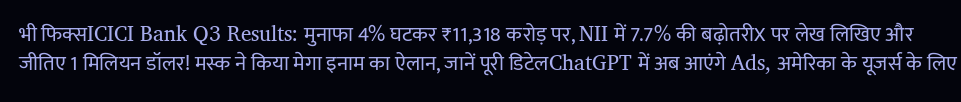भी फिक्सICICI Bank Q3 Results: मुनाफा 4% घटकर ₹11,318 करोड़ पर, NII में 7.7% की बढ़ोतरीX पर लेख लिखिए और जीतिए 1 मिलियन डॉलर! मस्क ने किया मेगा इनाम का ऐलान, जानें पूरी डिटेलChatGPT में अब आएंगे Ads, अमेरिका के यूजर्स के लिए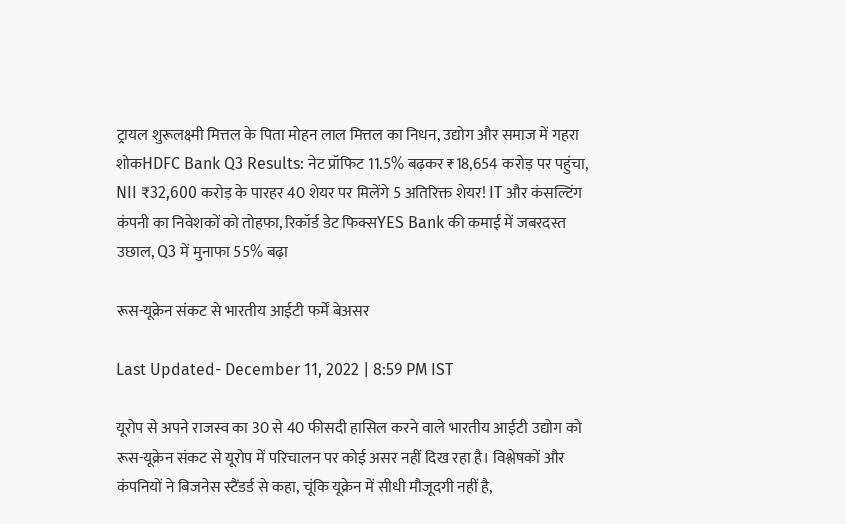ट्रायल शुरूलक्ष्मी मित्तल के पिता मोहन लाल मित्तल का निधन, उद्योग और समाज में गहरा शोकHDFC Bank Q3 Results: नेट प्रॉफिट 11.5% बढ़कर ₹18,654 करोड़ पर पहुंचा, NII ₹32,600 करोड़ के पारहर 40 शेयर पर मिलेंगे 5 अतिरिक्त शेयर! IT और कंसल्टिंग कंपनी का निवेशकों को तोहफा, रिकॉर्ड डेट फिक्सYES Bank की कमाई में जबरदस्त उछाल, Q3 में मुनाफा 55% बढ़ा

रूस-यूक्रेन संकट से भारतीय आईटी फर्में बेअसर

Last Updated- December 11, 2022 | 8:59 PM IST

यूरोप से अपने राजस्व का 30 से 40 फीसदी हासिल करने वाले भारतीय आईटी उद्योग को रूस-यूक्रेन संकट से यूरोप में परिचालन पर कोई असर नहीं दिख रहा है। विश्लेषकों और कंपनियों ने बिजनेस स्टैंडर्ड से कहा, चूंकि यूक्रेन में सीधी मौजूदगी नहीं है,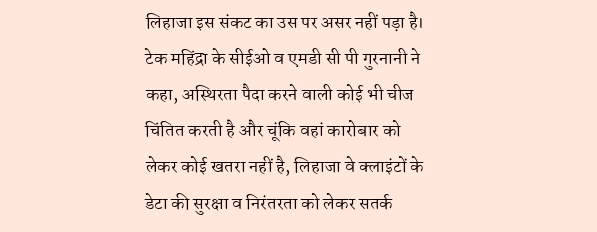लिहाजा इस संकट का उस पर असर नहीं पड़ा है।
टेक महिंद्रा के सीईओ व एमडी सी पी गुरनानी ने कहा, अस्थिरता पैदा करने वाली कोई भी चीज चिंतित करती है और चूंकि वहां कारोबार को लेकर कोई खतरा नहीं है, लिहाजा वे क्लाइंटों के डेटा की सुरक्षा व निरंतरता को लेकर सतर्क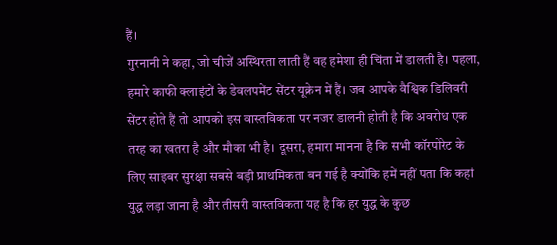हैं।
गुरनानी ने कहा, जो चीजें अस्थिरता लाती हैं वह हमेशा ही चिंता में डालती है। पहला, हमारे काफी क्लाइंटों के डेवलपमेंट सेंटर यूक्रेन में हैं। जब आपके वैश्विक डिलिवरी सेंटर होते हैं तो आपको इस वास्तविकता पर नजर डालनी होती है कि अवरोध एक तरह का खतरा है और मौका भी है। दूसरा, हमारा मानना है कि सभी कॉरपोरेट के लिए साइबर सुरक्षा सबसे बड़ी प्राथमिकता बन गई है क्योंकि हमें नहीं पता कि कहां युद्ध लड़ा जाना है और तीसरी वास्तविकता यह है कि हर युद्ध के कुछ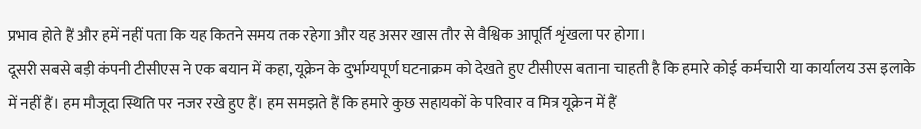प्रभाव होते हैं और हमें नहीं पता कि यह कितने समय तक रहेगा और यह असर खास तौर से वैश्विक आपूर्ति शृंखला पर होगा।
दूसरी सबसे बड़ी कंपनी टीसीएस ने एक बयान में कहा, यूक्रेन के दुर्भाग्यपूर्ण घटनाक्रम को देखते हुए टीसीएस बताना चाहती है कि हमारे कोई कर्मचारी या कार्यालय उस इलाके में नहीं हैं। हम मौजूदा स्थिति पर नजर रखे हुए हैं। हम समझते हैं कि हमारे कुछ सहायकों के परिवार व मित्र यूक्रेन में हैं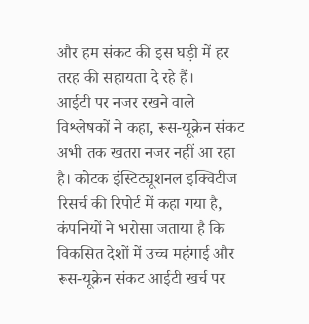और हम संकट की इस घड़ी में हर तरह की सहायता दे रहे हैं।
आईटी पर नजर रखने वाले विश्लेषकों ने कहा, रूस-यूक्रेन संकट अभी तक खतरा नजर नहीं आ रहा है। कोटक इंस्टिट्यूशनल इक्विटीज रिसर्च की रिपोर्ट में कहा गया है, कंपनियों ने भरोसा जताया है कि विकसित देशों में उच्च महंगाई और रूस-यूक्रेन संकट आईटी खर्च पर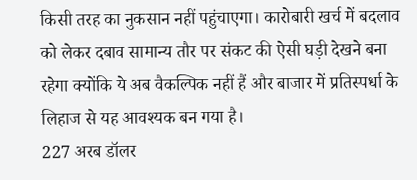किसी तरह का नुकसान नहीं पहुंचाएगा। कारोबारी खर्च में बदलाव को लेकर दबाव सामान्य तौर पर संकट की ऐसी घड़ी देखने बना रहेगा क्योंकि ये अब वैकल्पिक नहीं हैं और बाजार में प्रतिस्पर्धा के लिहाज से यह आवश्यक बन गया है।
227 अरब डॉलर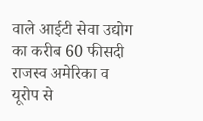वाले आईटी सेवा उद्योग का करीब 60 फीसदी राजस्व अमेरिका व यूरोप से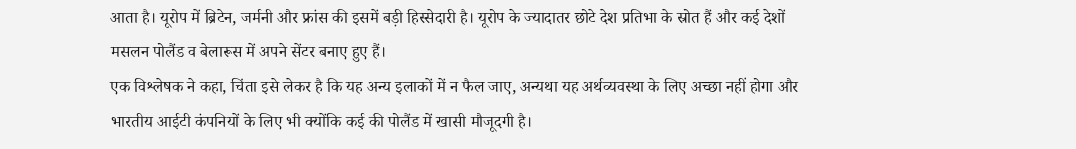आता है। यूरोप में ब्रिटेन, जर्मनी और फ्रांस की इसमें बड़ी हिस्सेदारी है। यूरोप के ज्यादातर छोटे देश प्रतिभा के स्रोत हैं और कई देशों मसलन पोलैंड व बेलारूस में अपने सेंटर बनाए हुए हैं।
एक विश्लेषक ने कहा, चिंता इसे लेकर है कि यह अन्य इलाकों में न फैल जाए, अन्यथा यह अर्थव्यवस्था के लिए अच्छा नहीं होगा और भारतीय आईटी कंपनियों के लिए भी क्योंकि कई की पोलैंड में खासी मौजूदगी है।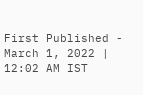First Published - March 1, 2022 | 12:02 AM IST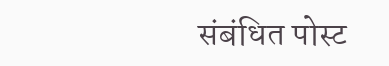संबंधित पोस्ट